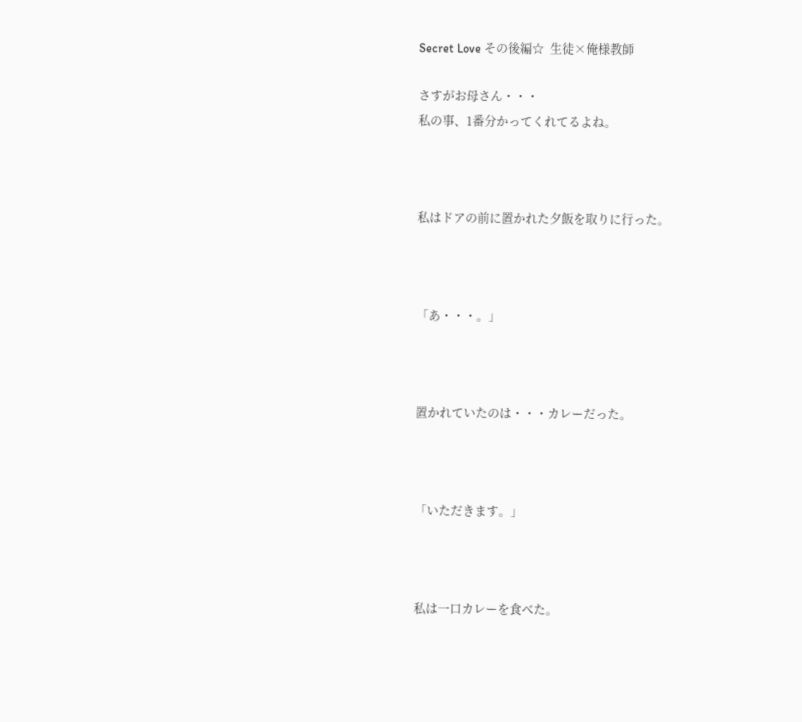Secret Love その後編☆  生徒×俺様教師

さすがお母さん・・・
私の事、1番分かってくれてるよね。



私はドアの前に置かれた夕飯を取りに行った。



「あ・・・。」



置かれていたのは・・・カレーだった。



「いただきます。」



私は一口カレーを食べた。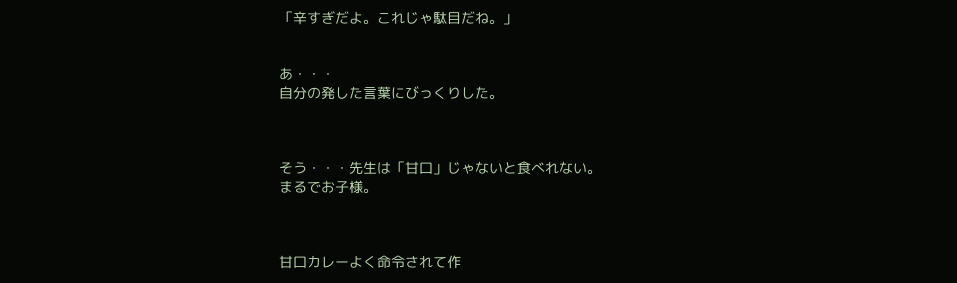「辛すぎだよ。これじゃ駄目だね。」


あ・・・
自分の発した言葉にびっくりした。



そう・・・先生は「甘口」じゃないと食べれない。
まるでお子様。



甘口カレーよく命令されて作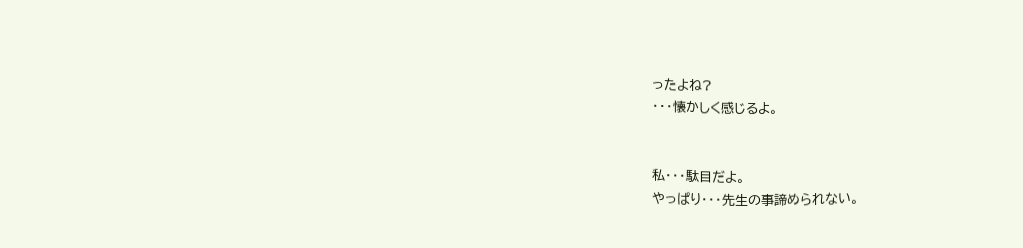ったよね?
・・・懐かしく感じるよ。


私・・・駄目だよ。
やっぱり・・・先生の事諦められない。